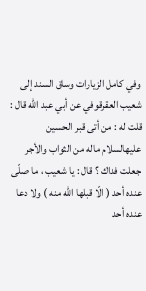وفي كامل الزيارات وساق السند إلى شعيب العقرقوفي عن أبي عبد الله قال : قلت له : من أتى قبر الحسين عليهالسلام ماله من الثواب والأجر جعلت فداك ؟ قال : يا شعيب ، ما صلّى عنده أحد ( الّا قبلها الله منه ) ولا دعا عنده أحد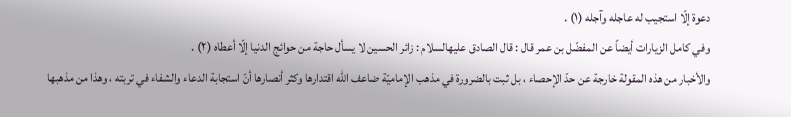دعوة إلّا استجيب له عاجله وآجله (١) .
وفي كامل الزيارات أيضاً عن المفضّل بن عمر قال : قال الصادق عليهالسلام : زائر الحسين لا يسأل حاجة من حوائج الدنيا إلّا أعطاه (٢) .
والأخبار من هذه المقولة خارجة عن حدّ الإحصاء ، بل ثبت بالضرورة في مذهب الإماميّة ضاعف الله اقتدارها وكثر أنصارها أنّ استجابة الدعاء والشفاء في تربته ، وهذا من مذهبها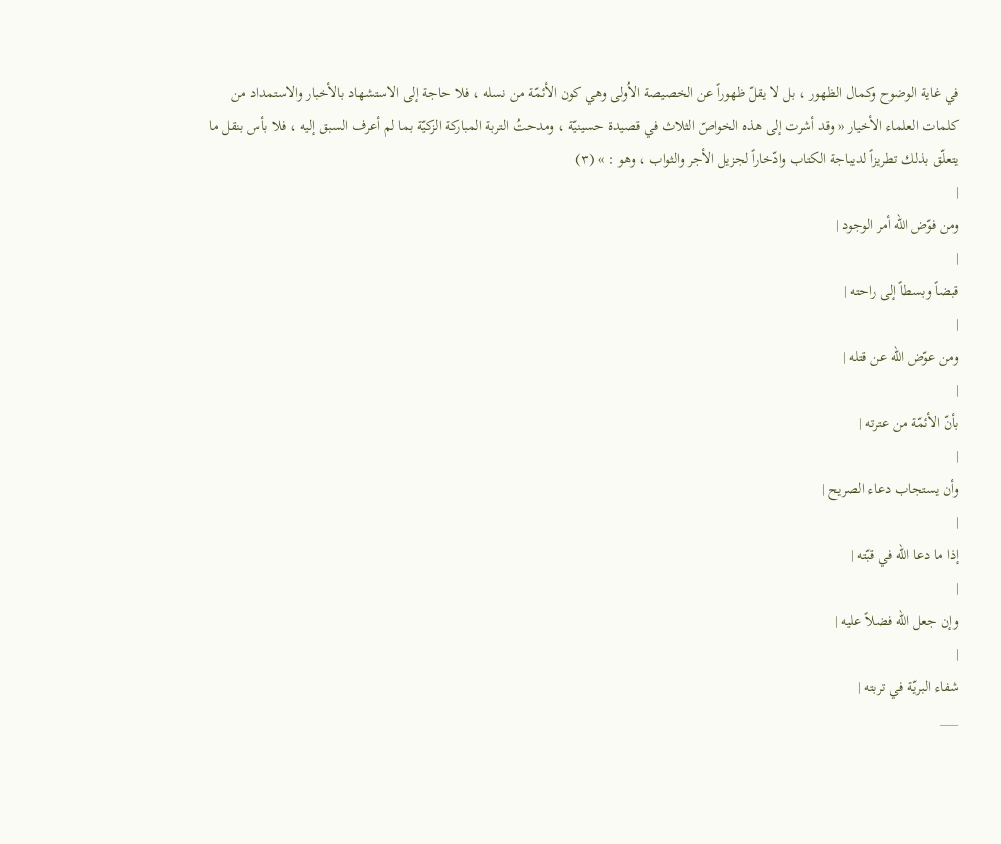في غاية الوضوح وكمال الظهور ، بل لا يقلّ ظهوراً عن الخصيصة الاُولى وهي كون الأئمّة من نسله ، فلا حاجة إلى الاستشهاد بالأخبار والاستمداد من كلمات العلماء الأخيار « وقد أشرت إلى هذه الخواصّ الثلاث في قصيدة حسينيّة ، ومدحتُ التربة المباركة الزكيّة بما لم أعرف السبق إليه ، فلا بأس بنقل ما يتعلّق بذلك تطريزاً لديباجة الكتاب وادّخاراً لجزيل الأجر والثواب ، وهو : » (٣)
|
ومن فوّض الله أمر الوجود |
|
قبضاً وبسطاً إلى راحته |
|
ومن عوّض الله عن قتله |
|
بأنّ الأئمّة من عترته |
|
وأن يستجاب دعاء الصريح |
|
إذا ما دعا الله في قبّته |
|
وإن جعل الله فضلاً عليه |
|
شفاء البريّة في تربته |
___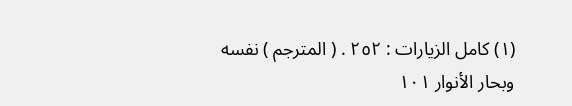(١) كامل الزيارات : ٢٥٢ . ( المترجم ) نفسه وبحار الأنوار ١٠١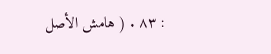: ٨٣ . ( هامش الأصل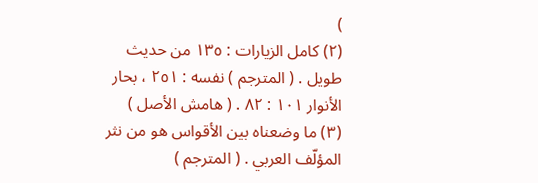)
(٢) كامل الزيارات : ١٣٥ من حديث طويل . ( المترجم ) نفسه : ٢٥١ ، بحار الأنوار ١٠١ : ٨٢ . ( هامش الأصل )
(٣) ما وضعناه بين الأقواس هو من نثر المؤلّف العربي . ( المترجم )